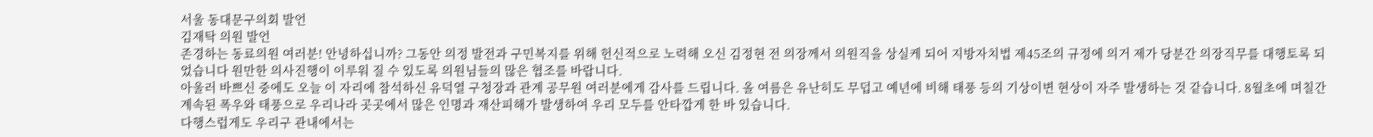서울 동대문구의회 발언
김재탁 의원 발언
존경하는 동료의원 여러분! 안녕하십니까? 그동안 의정 발전과 구민복지를 위해 헌신적으로 노력해 오신 김정현 전 의장께서 의원직을 상실케 되어 지방자치법 제45조의 규정에 의거 제가 당분간 의장직무를 대행토록 되었습니다 원만한 의사진행이 이루워 질 수 있도록 의원님들의 많은 협조를 바랍니다.
아울러 바쁘신 중에도 오늘 이 자리에 참석하신 유덕열 구청장과 관계 공무원 여러분에게 감사를 드립니다. 올 여름은 유난히도 무덥고 예년에 비해 태풍 등의 기상이변 현상이 자주 발생하는 것 같습니다. 8월초에 며칠간 계속된 폭우와 태풍으로 우리나라 곳곳에서 많은 인명과 재산피해가 발생하여 우리 모두를 안타깝게 한 바 있습니다.
다행스럽게도 우리구 관내에서는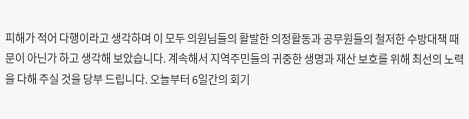피해가 적어 다행이라고 생각하며 이 모두 의원님들의 활발한 의정활동과 공무원들의 철저한 수방대책 때문이 아닌가 하고 생각해 보았습니다. 계속해서 지역주민들의 귀중한 생명과 재산 보호를 위해 최선의 노력을 다해 주실 것을 당부 드립니다. 오늘부터 6일간의 회기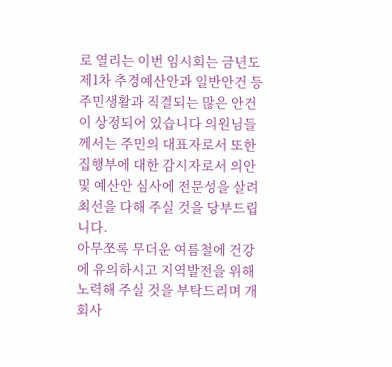로 열리는 이번 임시회는 금년도 제1차 추경예산안과 일반안건 등 주민생활과 직결되는 많은 안건이 상정되어 있습니다 의원님들께서는 주민의 대표자로서 또한 집행부에 대한 감시자로서 의안 및 예산안 심사에 전문성을 살려 최선을 다해 주실 것을 당부드립니다.
아무쪼록 무더운 여름철에 건강에 유의하시고 지역발전을 위해 노력해 주실 것을 부탁드리며 개회사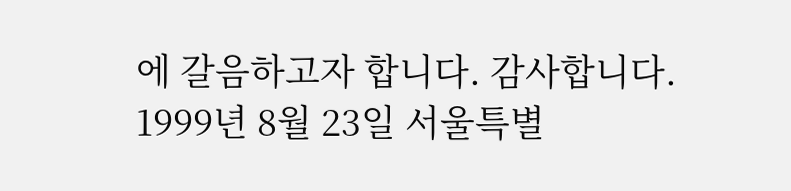에 갈음하고자 합니다. 감사합니다. 1999년 8월 23일 서울특별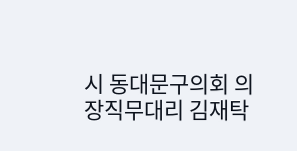시 동대문구의회 의장직무대리 김재탁